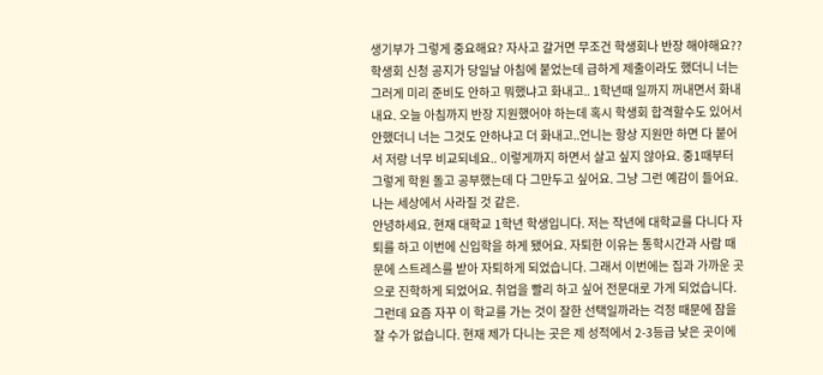생기부가 그렇게 중요해요? 자사고 갈거면 무조건 학생회나 반장 해야해요?? 학생회 신청 공지가 당일날 아침에 붙었는데 급하게 제출이라도 했더니 너는 그러게 미리 준비도 안하고 뭐했냐고 화내고.. 1학년때 일까지 꺼내면서 화내내요. 오늘 아침까지 반장 지원했어야 하는데 혹시 학생회 합격할수도 있어서 안했더니 너는 그것도 안하냐고 더 화내고..언니는 항상 지원만 하면 다 붙어서 저랑 너무 비교되네요.. 이렇게까지 하면서 살고 싶지 않아요. 중1때부터 그렇게 학원 돌고 공부했는데 다 그만두고 싶어요. 그냥 그런 예감이 들어요. 나는 세상에서 사라질 것 같은.
안녕하세요. 현재 대학교 1학년 학생입니다. 저는 작년에 대학교를 다니다 자퇴를 하고 이번에 신입학을 하게 됐어요. 자퇴한 이유는 통학시간과 사람 때문에 스트레스를 받아 자퇴하게 되었습니다. 그래서 이번에는 집과 가까운 곳으로 진학하게 되었어요. 취업을 빨리 하고 싶어 전문대로 가게 되었습니다. 그런데 요즘 자꾸 이 학교를 가는 것이 잘한 선택일까라는 걱정 때문에 잠을 잘 수가 없습니다. 현재 제가 다니는 곳은 제 성적에서 2-3등급 낮은 곳이에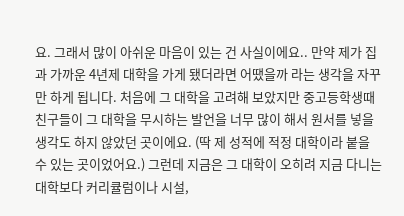요. 그래서 많이 아쉬운 마음이 있는 건 사실이에요.. 만약 제가 집과 가까운 4년제 대학을 가게 됐더라면 어땠을까 라는 생각을 자꾸만 하게 됩니다. 처음에 그 대학을 고려해 보았지만 중고등학생때 친구들이 그 대학을 무시하는 발언을 너무 많이 해서 원서를 넣을 생각도 하지 않았던 곳이에요. (딱 제 성적에 적정 대학이라 붙을 수 있는 곳이었어요.) 그런데 지금은 그 대학이 오히려 지금 다니는 대학보다 커리큘럼이나 시설,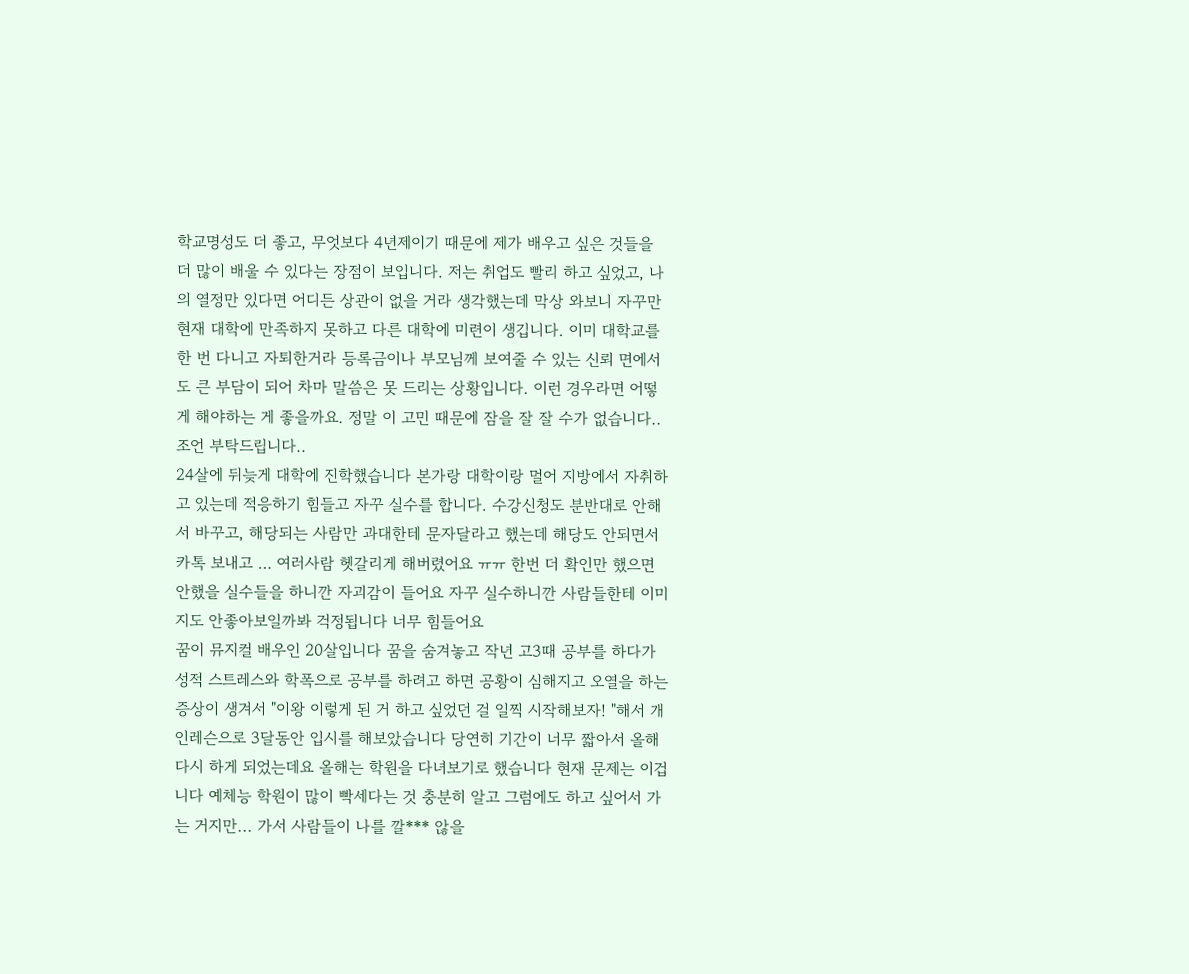학교명성도 더 좋고, 무엇보다 4년제이기 때문에 제가 배우고 싶은 것들을 더 많이 배울 수 있다는 장점이 보입니다. 저는 취업도 빨리 하고 싶었고, 나의 열정만 있다면 어디든 상관이 없을 거라 생각했는데 막상 와보니 자꾸만 현재 대학에 만족하지 못하고 다른 대학에 미련이 생깁니다. 이미 대학교를 한 번 다니고 자퇴한거라 등록금이나 부모님께 보여줄 수 있는 신뢰 면에서도 큰 부담이 되어 차마 말씀은 못 드리는 상황입니다. 이런 경우라면 어떻게 해야하는 게 좋을까요. 정말 이 고민 때문에 잠을 잘 잘 수가 없습니다.. 조언 부탁드립니다..
24살에 뒤늦게 대학에 진학했습니다 본가랑 대학이랑 멀어 지방에서 자취하고 있는데 적응하기 힘들고 자꾸 실수를 합니다. 수강신청도 분반대로 안해서 바꾸고, 해당되는 사람만 과대한테 문자달라고 했는데 해당도 안되면서 카톡 보내고 … 여러사람 헷갈리게 해버렸어요 ㅠㅠ 한번 더 확인만 했으면 안했을 실수들을 하니깐 자괴감이 들어요 자꾸 실수하니깐 사람들한테 이미지도 안좋아보일까봐 걱정됩니다 너무 힘들어요
꿈이 뮤지컬 배우인 20살입니다 꿈을 숨겨놓고 작년 고3때 공부를 하다가 성적 스트레스와 학폭으로 공부를 하려고 하면 공황이 심해지고 오열을 하는 증상이 생겨서 "이왕 이렇게 된 거 하고 싶었던 걸 일찍 시작해보자! "해서 개인레슨으로 3달동안 입시를 해보았습니다 당연히 기간이 너무 짧아서 올해 다시 하게 되었는데요 올해는 학원을 다녀보기로 했습니다 현재 문제는 이겁니다 예체능 학원이 많이 빡세다는 것 충분히 알고 그럼에도 하고 싶어서 가는 거지만... 가서 사람들이 나를 깔*** 않을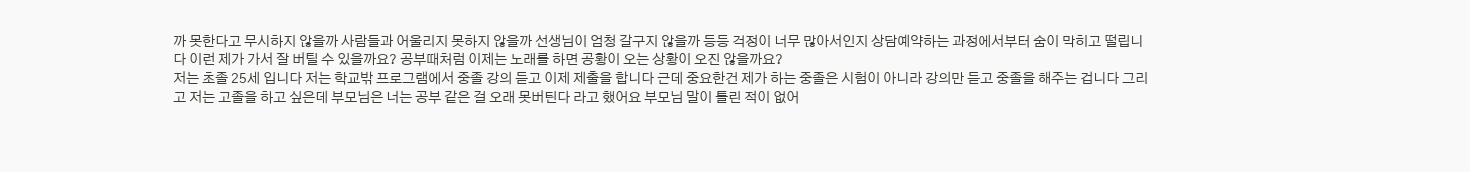까 못한다고 무시하지 않을까 사람들과 어울리지 못하지 않을까 선생님이 엄청 갈구지 않을까 등등 걱정이 너무 많아서인지 상담예약하는 과정에서부터 숨이 막히고 떨립니다 이런 제가 가서 잘 버틸 수 있을까요? 공부때처럼 이제는 노래를 하면 공황이 오는 상황이 오진 않을까요?
저는 초졸 25세 입니다 저는 학교밖 프로그램에서 중졸 강의 듣고 이제 제출을 합니다 근데 중요한건 제가 하는 중졸은 시험이 아니라 강의만 듣고 중졸을 해주는 겁니다 그리고 저는 고졸을 하고 싶은데 부모님은 너는 공부 같은 걸 오래 못버틴다 라고 했어요 부모님 말이 틀린 적이 없어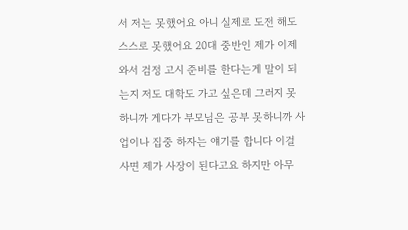서 저는 못했어요 아니 실제로 도전 해도 스스로 못했어요 20대 중반인 제가 이제 와서 검정 고시 준비를 한다는게 말이 되는지 저도 대학도 가고 싶은데 그러지 못하니까 게다가 부모님은 공부 못하니까 사업이나 집중 하자는 얘기를 합니다 이걸 사면 제가 사장이 된다고요 하지만 아무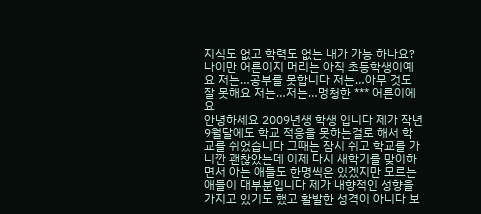지식도 없고 학력도 없는 내가 가능 하나요? 나이만 어른이지 머리는 아직 초등학생이예요 저는…공부를 못합니다 저는…아무 것도 잘 못해요 저는…저는…멍청한 *** 어른이에요
안녕하세요 2009년생 학생 입니다 제가 작년 9월달에도 학교 적응을 못하는걸로 해서 학교를 쉬었습니다 그때는 잠시 쉬고 학교를 가니깐 괜찮았는데 이제 다시 새학기를 맞이하면서 아는 애들도 한명씩은 있겠지만 모르는 애들이 대부분입니다 제가 내향적인 성향을 가지고 있기도 했고 활발한 성격이 아니다 보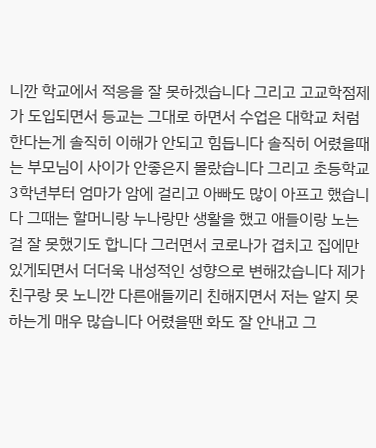니깐 학교에서 적응을 잘 못하겠습니다 그리고 고교학점제가 도입되면서 등교는 그대로 하면서 수업은 대학교 처럼 한다는게 솔직히 이해가 안되고 힘듭니다 솔직히 어렸을때는 부모님이 사이가 안좋은지 몰랐습니다 그리고 초등학교 3학년부터 엄마가 암에 걸리고 아빠도 많이 아프고 했습니다 그때는 할머니랑 누나랑만 생활을 했고 애들이랑 노는걸 잘 못했기도 합니다 그러면서 코로나가 겹치고 집에만 있게되면서 더더욱 내성적인 성향으로 변해갔습니다 제가 친구랑 못 노니깐 다른애들끼리 친해지면서 저는 알지 못하는게 매우 많습니다 어렸을땐 화도 잘 안내고 그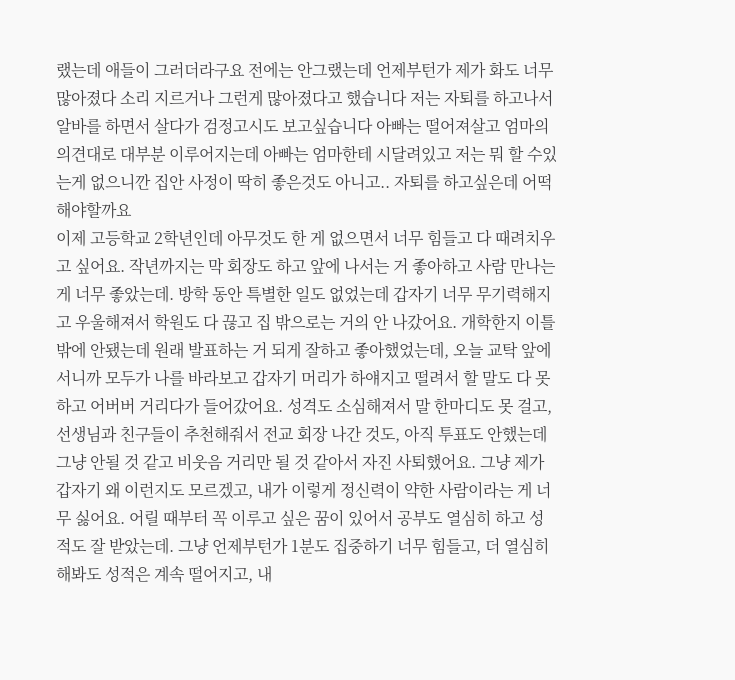랬는데 애들이 그러더라구요 전에는 안그랬는데 언제부턴가 제가 화도 너무 많아졌다 소리 지르거나 그런게 많아졌다고 했습니다 저는 자퇴를 하고나서 알바를 하면서 살다가 검정고시도 보고싶습니다 아빠는 떨어져살고 엄마의 의견대로 대부분 이루어지는데 아빠는 엄마한테 시달려있고 저는 뭐 할 수있는게 없으니깐 집안 사정이 딱히 좋은것도 아니고.. 자퇴를 하고싶은데 어떡해야할까요
이제 고등학교 2학년인데 아무것도 한 게 없으면서 너무 힘들고 다 때려치우고 싶어요. 작년까지는 막 회장도 하고 앞에 나서는 거 좋아하고 사람 만나는게 너무 좋았는데. 방학 동안 특별한 일도 없었는데 갑자기 너무 무기력해지고 우울해져서 학원도 다 끊고 집 밖으로는 거의 안 나갔어요. 개학한지 이틀 밖에 안됐는데 원래 발표하는 거 되게 잘하고 좋아했었는데, 오늘 교탁 앞에 서니까 모두가 나를 바라보고 갑자기 머리가 하얘지고 떨려서 할 말도 다 못하고 어버버 거리다가 들어갔어요. 성격도 소심해져서 말 한마디도 못 걸고, 선생님과 친구들이 추천해줘서 전교 회장 나간 것도, 아직 투표도 안했는데 그냥 안될 것 같고 비웃음 거리만 될 것 같아서 자진 사퇴했어요. 그냥 제가 갑자기 왜 이런지도 모르겠고, 내가 이렇게 정신력이 약한 사람이라는 게 너무 싫어요. 어릴 때부터 꼭 이루고 싶은 꿈이 있어서 공부도 열심히 하고 성적도 잘 받았는데. 그냥 언제부턴가 1분도 집중하기 너무 힘들고, 더 열심히 해봐도 성적은 계속 떨어지고, 내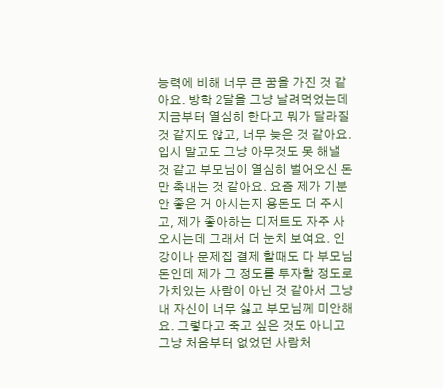능력에 비해 너무 큰 꿈을 가진 것 같아요. 방학 2달을 그냥 날려먹었는데 지금부터 열심히 한다고 뭐가 달라질 것 같지도 않고, 너무 늦은 것 같아요. 입시 말고도 그냥 아무것도 못 해낼 것 같고 부모님이 열심히 벌어오신 돈만 축내는 것 같아요. 요즘 제가 기분 안 좋은 거 아시는지 용돈도 더 주시고, 제가 좋아하는 디저트도 자주 사오시는데 그래서 더 눈치 보여요. 인강이나 문제집 결제 할때도 다 부모님 돈인데 제가 그 정도를 투자할 정도로 가치있는 사람이 아닌 것 같아서 그냥 내 자신이 너무 싫고 부모님께 미안해요. 그렇다고 죽고 싶은 것도 아니고 그냥 처음부터 없었던 사람처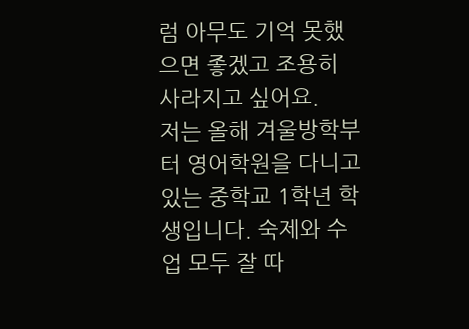럼 아무도 기억 못했으면 좋겠고 조용히 사라지고 싶어요.
저는 올해 겨울방학부터 영어학원을 다니고 있는 중학교 1학년 학생입니다. 숙제와 수업 모두 잘 따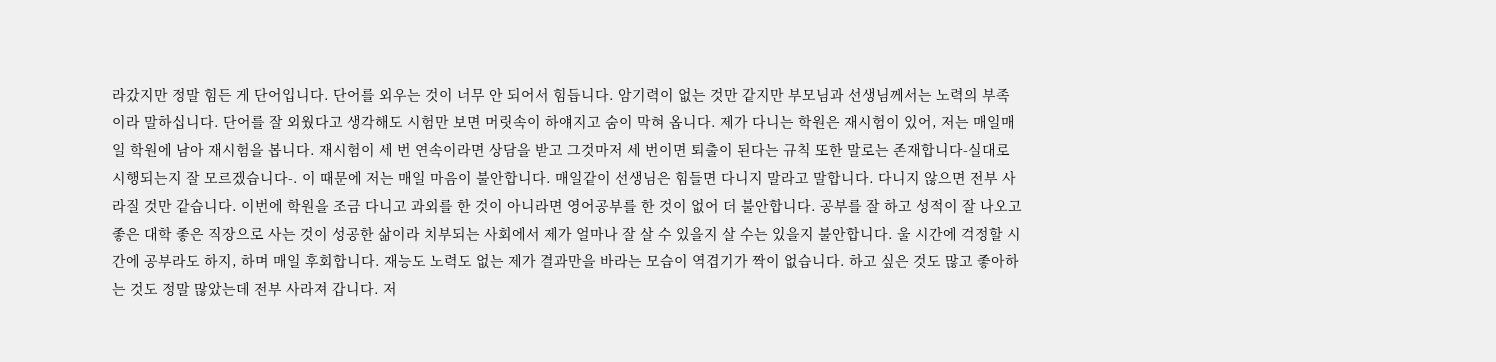라갔지만 정말 힘든 게 단어입니다. 단어를 외우는 것이 너무 안 되어서 힘듭니다. 암기력이 없는 것만 같지만 부모님과 선생님께서는 노력의 부족이라 말하십니다. 단어를 잘 외웠다고 생각해도 시험만 보면 머릿속이 하얘지고 숨이 막혀 옵니다. 제가 다니는 학원은 재시험이 있어, 저는 매일매일 학원에 남아 재시험을 봅니다. 재시험이 세 번 연속이라면 상담을 받고 그것마저 세 번이면 퇴출이 된다는 규칙 또한 말로는 존재합니다-실대로 시행되는지 잘 모르겠습니다-. 이 때문에 저는 매일 마음이 불안합니다. 매일같이 선생님은 힘들면 다니지 말라고 말합니다. 다니지 않으면 전부 사라질 것만 같습니다. 이번에 학원을 조금 다니고 과외를 한 것이 아니라면 영어공부를 한 것이 없어 더 불안합니다. 공부를 잘 하고 성적이 잘 나오고 좋은 대학 좋은 직장으로 사는 것이 성공한 삶이라 치부되는 사회에서 제가 얼마나 잘 살 수 있을지 살 수는 있을지 불안합니다. 울 시간에 걱정할 시간에 공부라도 하지, 하며 매일 후회합니다. 재능도 노력도 없는 제가 결과만을 바라는 모습이 역겹기가 짝이 없습니다. 하고 싶은 것도 많고 좋아하는 것도 정말 많았는데 전부 사라져 갑니다. 저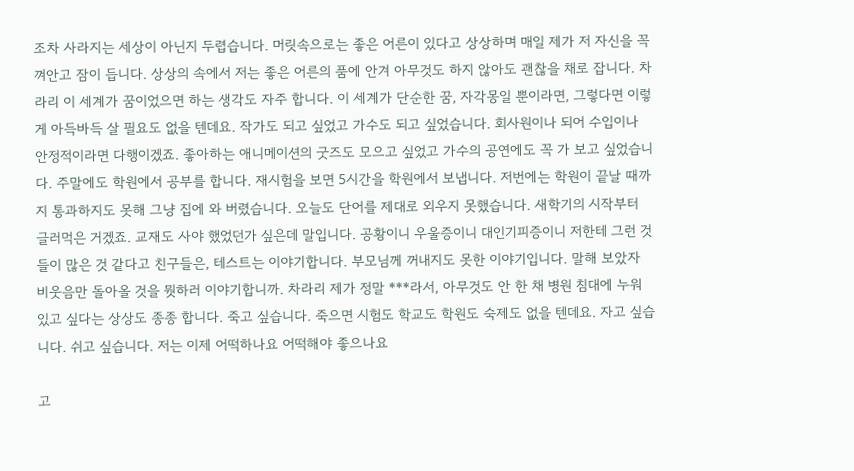조차 사라지는 세상이 아닌지 두렵습니다. 머릿속으로는 좋은 어른이 있다고 상상하며 매일 제가 저 자신을 꼭 껴안고 잠이 듭니다. 상상의 속에서 저는 좋은 어른의 품에 안겨 아무것도 하지 않아도 괜찮을 채로 잡니다. 차라리 이 세계가 꿈이었으면 하는 생각도 자주 합니다. 이 세계가 단순한 꿈, 자각몽일 뿐이라면, 그렇다면 이렇게 아득바득 살 필요도 없을 텐데요. 작가도 되고 싶었고 가수도 되고 싶었습니다. 회사원이나 되어 수입이나 안정적이라면 다행이겠죠. 좋아하는 애니메이션의 굿즈도 모으고 싶었고 가수의 공연에도 꼭 가 보고 싶었습니다. 주말에도 학원에서 공부를 합니다. 재시험을 보면 5시간을 학원에서 보냅니다. 저번에는 학원이 끝날 때까지 통과하지도 못해 그냥 집에 와 버렸습니다. 오늘도 단어를 제대로 외우지 못했습니다. 새학기의 시작부터 글러먹은 거겠죠. 교재도 사야 했었던가 싶은데 말입니다. 공황이니 우울증이니 대인기피증이니 저한테 그런 것들이 많은 것 같다고 친구들은, 테스트는 이야기합니다. 부모님께 꺼내지도 못한 이야기입니다. 말해 보았자 비웃음만 돌아올 것을 뭣하러 이야기합니까. 차라리 제가 정말 ***라서, 아무것도 안 한 채 병원 침대에 누워 있고 싶다는 상상도 종종 합니다. 죽고 싶습니다. 죽으면 시험도 학교도 학원도 숙제도 없을 텐데요. 자고 싶습니다. 쉬고 싶습니다. 저는 이제 어떡하나요 어떡해야 좋으나요

고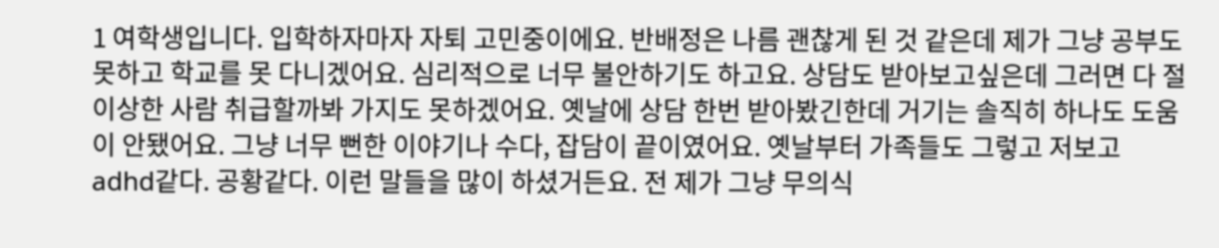1 여학생입니다. 입학하자마자 자퇴 고민중이에요. 반배정은 나름 괜찮게 된 것 같은데 제가 그냥 공부도 못하고 학교를 못 다니겠어요. 심리적으로 너무 불안하기도 하고요. 상담도 받아보고싶은데 그러면 다 절 이상한 사람 취급할까봐 가지도 못하겠어요. 옛날에 상담 한번 받아봤긴한데 거기는 솔직히 하나도 도움이 안됐어요. 그냥 너무 뻔한 이야기나 수다, 잡담이 끝이였어요. 옛날부터 가족들도 그렇고 저보고 adhd같다. 공황같다. 이런 말들을 많이 하셨거든요. 전 제가 그냥 무의식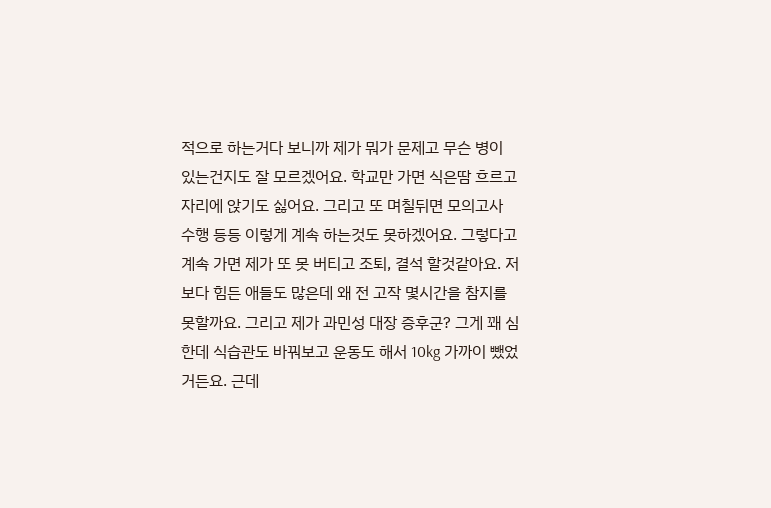적으로 하는거다 보니까 제가 뭐가 문제고 무슨 병이 있는건지도 잘 모르겠어요. 학교만 가면 식은땀 흐르고 자리에 앉기도 싫어요. 그리고 또 며칠뒤면 모의고사 수행 등등 이렇게 계속 하는것도 못하겠어요. 그렇다고 계속 가면 제가 또 못 버티고 조퇴, 결석 할것같아요. 저보다 힘든 애들도 많은데 왜 전 고작 몇시간을 참지를 못할까요. 그리고 제가 과민성 대장 증후군? 그게 꽤 심한데 식습관도 바꿔보고 운동도 해서 10kg 가까이 뺐었거든요. 근데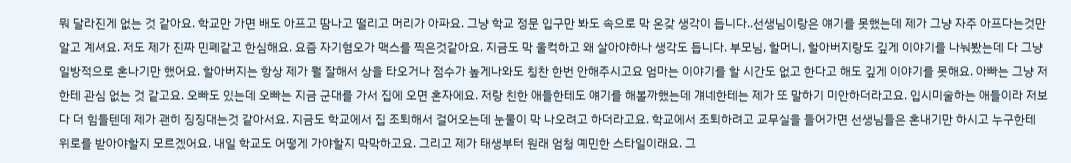뭐 달라진게 없는 것 같아요. 학교만 가면 배도 아프고 땀나고 떨리고 머리가 아파요. 그냥 학교 정문 입구만 봐도 속으로 막 온갖 생각이 듭니다..선생님이랑은 얘기를 못했는데 제가 그냥 자주 아프다는것만 알고 계셔요. 저도 제가 진짜 민폐같고 한심해요. 요즘 자기혐오가 맥스를 찍은것같아요. 지금도 막 울컥하고 왜 살아야하나 생각도 듭니다. 부모님, 할머니, 할아버지랑도 깊게 이야기를 나눠봤는데 다 그냥 일방적으로 혼나기만 했어요. 할아버지는 항상 제가 뭘 잘해서 상을 타오거나 점수가 높게나와도 칭찬 한번 안해주시고요 엄마는 이야기를 할 시간도 없고 한다고 해도 깊게 이야기를 못해요. 아빠는 그냥 저한테 관심 없는 것 같고요. 오빠도 있는데 오빠는 지금 군대를 가서 집에 오면 혼자에요. 저랑 친한 애들한테도 얘기를 해볼까했는데 걔네한테는 제가 또 말하기 미안하더라고요. 입시미술하는 애들이라 저보다 더 힘들텐데 제가 괜히 징징대는것 같아서요. 지금도 학교에서 집 조퇴해서 걸어오는데 눈물이 막 나오려고 하더라고요. 학교에서 조퇴하려고 교무실을 들어가면 선생님들은 혼내기만 하시고 누구한테 위로를 받아야할지 모르겠어요. 내일 학교도 어떻게 가야할지 막막하고요. 그리고 제가 태생부터 원래 엄청 예민한 스타일이래요. 그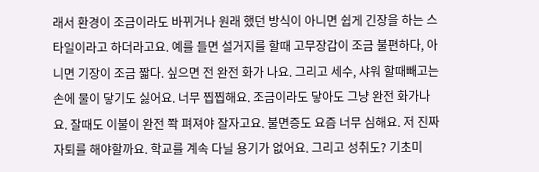래서 환경이 조금이라도 바뀌거나 원래 했던 방식이 아니면 쉽게 긴장을 하는 스타일이라고 하더라고요. 예를 들면 설거지를 할때 고무장갑이 조금 불편하다, 아니면 기장이 조금 짧다. 싶으면 전 완전 화가 나요. 그리고 세수, 샤워 할때빼고는 손에 물이 닿기도 싫어요. 너무 찝찝해요. 조금이라도 닿아도 그냥 완전 화가나요. 잘때도 이불이 완전 쫙 펴져야 잘자고요. 불면증도 요즘 너무 심해요. 저 진짜 자퇴를 해야할까요. 학교를 계속 다닐 용기가 없어요. 그리고 성취도? 기초미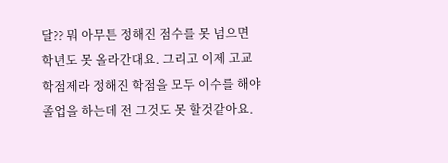달?? 뭐 아무튼 정해진 점수를 못 넘으면 학년도 못 올라간대요. 그리고 이제 고교학점제라 정해진 학점을 모두 이수를 해야 졸업을 하는데 전 그것도 못 할것같아요.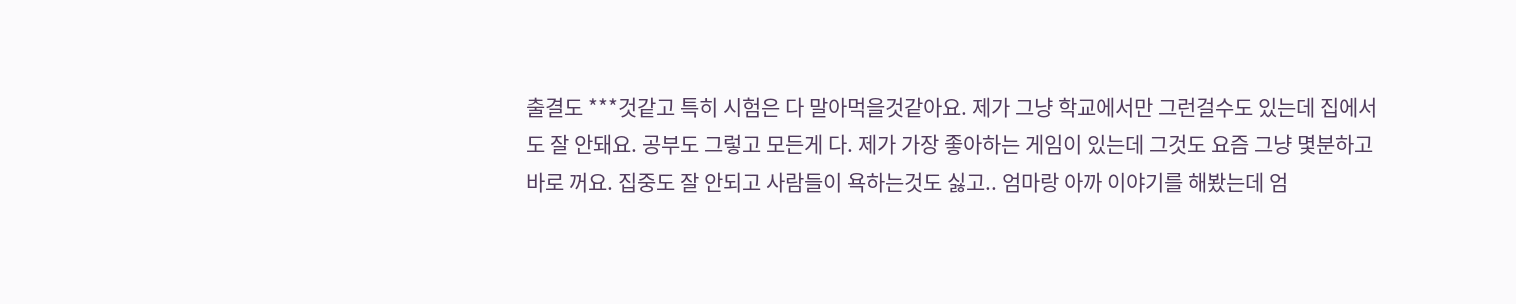출결도 ***것같고 특히 시험은 다 말아먹을것같아요. 제가 그냥 학교에서만 그런걸수도 있는데 집에서도 잘 안돼요. 공부도 그렇고 모든게 다. 제가 가장 좋아하는 게임이 있는데 그것도 요즘 그냥 몇분하고 바로 꺼요. 집중도 잘 안되고 사람들이 욕하는것도 싫고.. 엄마랑 아까 이야기를 해봤는데 엄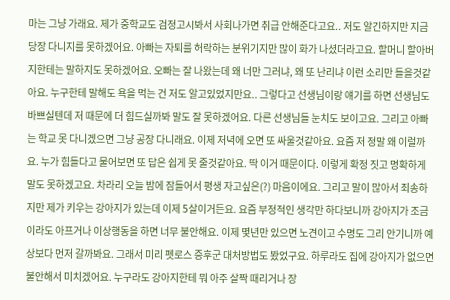마는 그냥 가래요. 제가 중학교도 검정고시봐서 사회나가면 취급 안해준다고요.. 저도 알긴하지만 지금 당장 다니지를 못하겠어요. 아빠는 자퇴를 허락하는 분위기지만 많이 화가 나셨더라고요. 할머니 할아버지한테는 말하지도 못하겠어요. 오빠는 잘 나왔는데 왜 너만 그러냐, 왜 또 난리냐 이런 소리만 들을것같아요. 누구한테 말해도 욕을 먹는 건 저도 알고있었지만요.. 그렇다고 선생님이랑 얘기를 하면 선생님도 바쁘실텐데 저 때문에 더 힘드실까봐 말도 잘 못하겠어요. 다른 선생님들 눈치도 보이고요. 그리고 아빠는 학교 못 다니겠으면 그냥 공장 다니래요. 이제 저녁에 오면 또 싸울것같아요. 요즘 저 정말 왜 이럴까요. 누가 힘들다고 물어보면 또 답은 쉽게 못 줄것같아요. 딱 이거 때문이다. 이렇게 확정 짓고 명확하게 말도 못하겠고요. 차라리 오늘 밤에 잠들어서 평생 자고싶은(?) 마음이에요. 그리고 말이 많아서 죄송하지만 제가 키우는 강아지가 있는데 이제 5살이거든요. 요즘 부정적인 생각만 하다보니까 강아지가 조금이라도 아프거나 이상행동을 하면 너무 불안해요. 이제 몇년만 있으면 노견이고 수명도 그리 안기니까 예상보다 먼저 갈까봐요. 그래서 미리 펫로스 증후군 대처방법도 봤었구요. 하루라도 집에 강아지가 없으면 불안해서 미치겠어요. 누구라도 강아지한테 뭐 아주 살짝 때리거나 장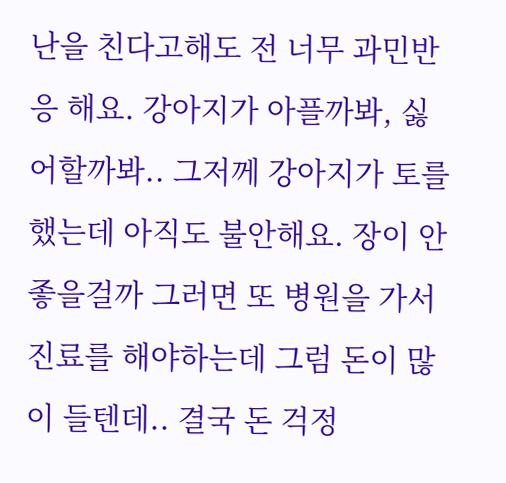난을 친다고해도 전 너무 과민반응 해요. 강아지가 아플까봐, 싫어할까봐.. 그저께 강아지가 토를 했는데 아직도 불안해요. 장이 안좋을걸까 그러면 또 병원을 가서 진료를 해야하는데 그럼 돈이 많이 들텐데.. 결국 돈 걱정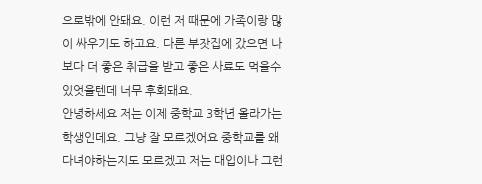으로밖에 안돼요. 이런 저 때문에 가족이랑 많이 싸우기도 하고요. 다른 부잣집에 갔으면 나보다 더 좋은 취급을 받고 좋은 사료도 먹을수 있엇을텐데 너무 후회돼요.
안녕하세요 저는 이제 중학교 3학년 올라가는 학생인데요. 그냥 잘 모르겠어요 중학교를 왜 다녀야하는지도 모르겠고 저는 대입이나 그런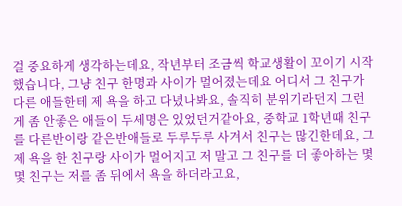걸 중요하게 생각하는데요, 작년부터 조금씩 학교생활이 꼬이기 시작했습니다, 그냥 친구 한명과 사이가 멀어졌는데요 어디서 그 친구가 다른 애들한테 제 욕을 하고 다녔나봐요, 솔직히 분위기라던지 그런게 좀 안좋은 애들이 두세명은 있었던거같아요, 중학교 1학년때 친구를 다른반이랑 같은반애들로 두루두루 사겨서 친구는 많긴한데요, 그 제 욕을 한 친구랑 사이가 멀어지고 저 말고 그 친구를 더 좋아하는 몇몇 친구는 저를 좀 뒤에서 욕을 하더라고요,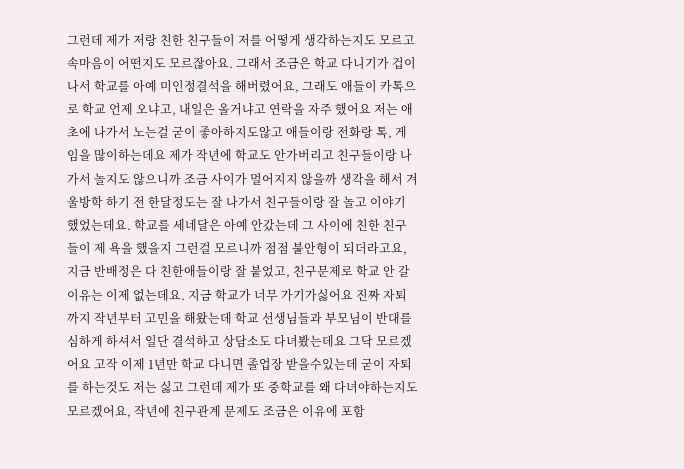그런데 제가 저랑 친한 친구들이 저를 어떻게 생각하는지도 모르고 속마음이 어떤지도 모르잖아요. 그래서 조금은 학교 다니기가 겁이 나서 학교를 아예 미인정결석을 해버렸어요, 그래도 애들이 카톡으로 학교 언제 오냐고, 내일은 올거냐고 연락을 자주 했어요 저는 애초에 나가서 노는걸 굳이 좋아하지도않고 애들이랑 전화랑 톡, 게임을 많이하는데요 제가 작년에 학교도 안가버리고 친구들이랑 나가서 놀지도 않으니까 조금 사이가 멀어지지 않을까 생각을 해서 겨울방학 하기 전 한달정도는 잘 나가서 친구들이랑 잘 놀고 이야기 했었는데요. 학교를 세네달은 아예 안갔는데 그 사이에 친한 친구들이 제 욕을 했을지 그런걸 모르니까 점점 불안형이 되더라고요, 지금 반배정은 다 친한애들이랑 잘 붙었고, 친구문제로 학교 안 갈 이유는 이제 없는데요. 지금 학교가 너무 가기가싫어요 진짜 자퇴까지 작년부터 고민을 해왔는데 학교 선생님들과 부모님이 반대를 심하게 하셔서 일단 결석하고 상담소도 다녀봤는데요 그닥 모르겠어요 고작 이제 1년만 학교 다니면 졸업장 받을수있는데 굳이 자퇴를 하는것도 저는 싫고 그런데 제가 또 중학교를 왜 다녀야하는지도 모르겠어요, 작년에 친구관계 문제도 조금은 이유에 포함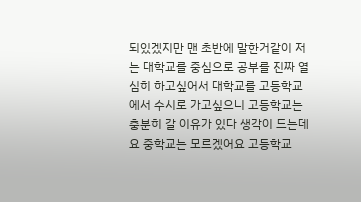되있겠지만 맨 초반에 말한거같이 저는 대학교를 중심으로 공부를 진짜 열심히 하고싶어서 대학교를 고등학교에서 수시로 가고싶으니 고등학교는 충분히 갈 이유가 있다 생각이 드는데요 중학교는 모르겠어요 고등학교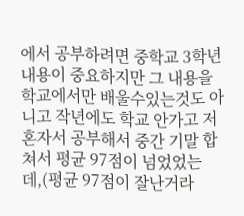에서 공부하려면 중학교 3학년 내용이 중요하지만 그 내용을 학교에서만 배울수있는것도 아니고 작년에도 학교 안가고 저 혼자서 공부해서 중간 기말 합쳐서 평균 97점이 넘었었는데,(평균 97점이 잘난거라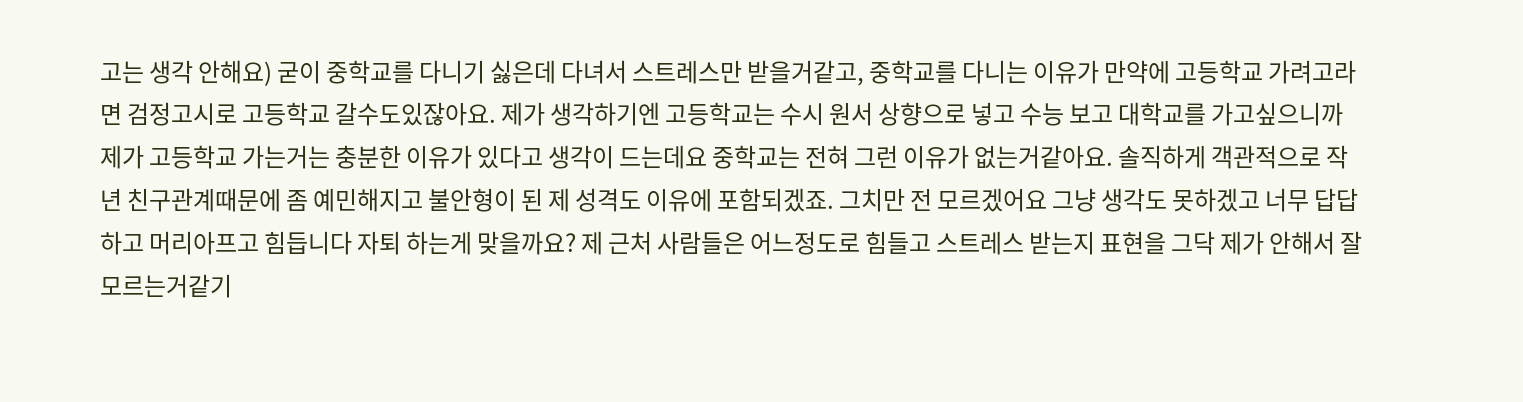고는 생각 안해요) 굳이 중학교를 다니기 싫은데 다녀서 스트레스만 받을거같고, 중학교를 다니는 이유가 만약에 고등학교 가려고라면 검정고시로 고등학교 갈수도있잖아요. 제가 생각하기엔 고등학교는 수시 원서 상향으로 넣고 수능 보고 대학교를 가고싶으니까 제가 고등학교 가는거는 충분한 이유가 있다고 생각이 드는데요 중학교는 전혀 그런 이유가 없는거같아요. 솔직하게 객관적으로 작년 친구관계때문에 좀 예민해지고 불안형이 된 제 성격도 이유에 포함되겠죠. 그치만 전 모르겠어요 그냥 생각도 못하겠고 너무 답답하고 머리아프고 힘듭니다 자퇴 하는게 맞을까요? 제 근처 사람들은 어느정도로 힘들고 스트레스 받는지 표현을 그닥 제가 안해서 잘 모르는거같기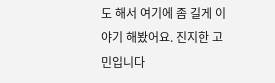도 해서 여기에 좀 길게 이야기 해봤어요. 진지한 고민입니다